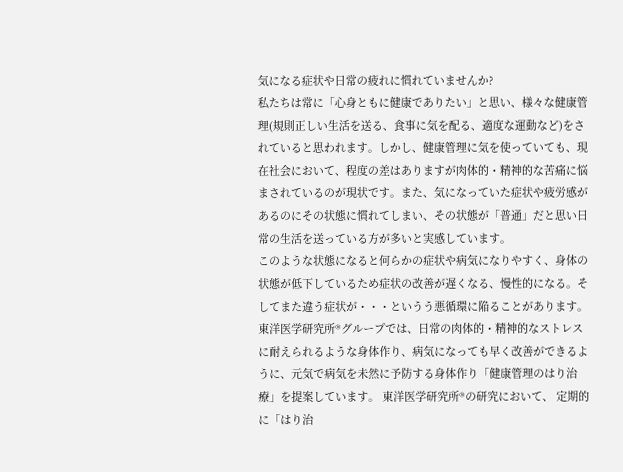気になる症状や日常の疲れに慣れていませんか?
私たちは常に「心身ともに健康でありたい」と思い、様々な健康管理(規則正しい生活を送る、食事に気を配る、適度な運動など)をされていると思われます。しかし、健康管理に気を使っていても、現在社会において、程度の差はありますが肉体的・精神的な苦痛に悩まされているのが現状です。また、気になっていた症状や疲労感があるのにその状態に慣れてしまい、その状態が「普通」だと思い日常の生活を送っている方が多いと実感しています。
このような状態になると何らかの症状や病気になりやすく、身体の状態が低下しているため症状の改善が遅くなる、慢性的になる。そしてまた違う症状が・・・というう悪循環に陥ることがあります。
東洋医学研究所®グループでは、日常の肉体的・精神的なストレスに耐えられるような身体作り、病気になっても早く改善ができるように、元気で病気を未然に予防する身体作り「健康管理のはり治療」を提案しています。 東洋医学研究所®の研究において、 定期的に「はり治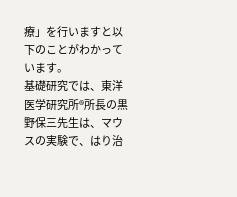療」を行いますと以下のことがわかっています。
基礎研究では、東洋医学研究所®所長の黒野保三先生は、マウスの実験で、はり治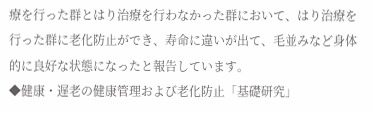療を行った群とはり治療を行わなかった群において、はり治療を行った群に老化防止ができ、寿命に違いが出て、毛並みなど身体的に良好な状態になったと報告しています。
◆健康・遅老の健康管理および老化防止「基礎研究」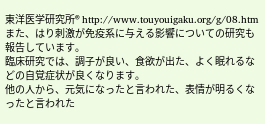東洋医学研究所® http://www.touyouigaku.org/g/08.htm
また、はり刺激が免疫系に与える影響についての研究も報告しています。
臨床研究では、調子が良い、食欲が出た、よく眠れるなどの自覚症状が良くなります。
他の人から、元気になったと言われた、表情が明るくなったと言われた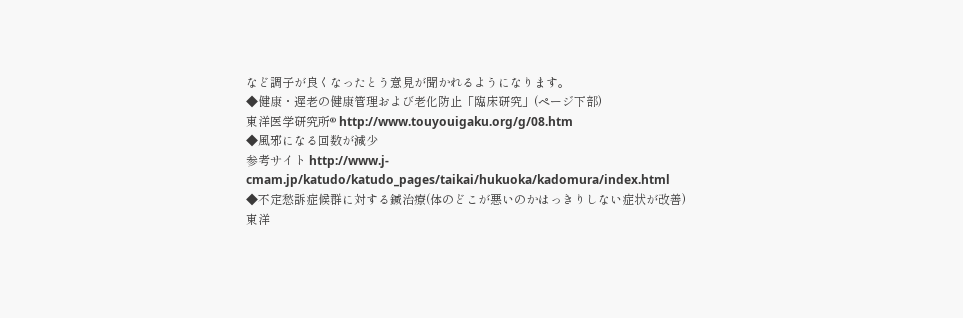など調子が良くなったとう意見が聞かれるようになります。
◆健康・遅老の健康管理および老化防止「臨床研究」(ページ下部)
東洋医学研究所® http://www.touyouigaku.org/g/08.htm
◆風邪になる回数が減少
参考サイト http://www.j-cmam.jp/katudo/katudo_pages/taikai/hukuoka/kadomura/index.html
◆不定愁訴症候群に対する鍼治療(体のどこが悪いのかはっきりしない症状が改善)
東洋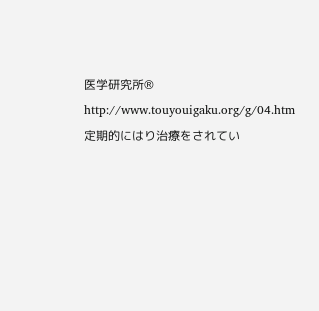医学研究所® http://www.touyouigaku.org/g/04.htm
定期的にはり治療をされてい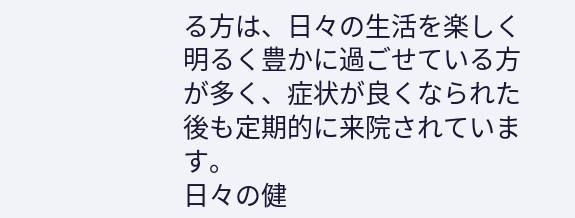る方は、日々の生活を楽しく明るく豊かに過ごせている方が多く、症状が良くなられた後も定期的に来院されています。
日々の健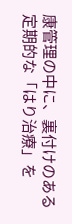康管理の中に、裏付けのある定期的な「はり治療」を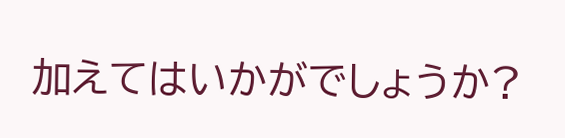加えてはいかがでしょうか?